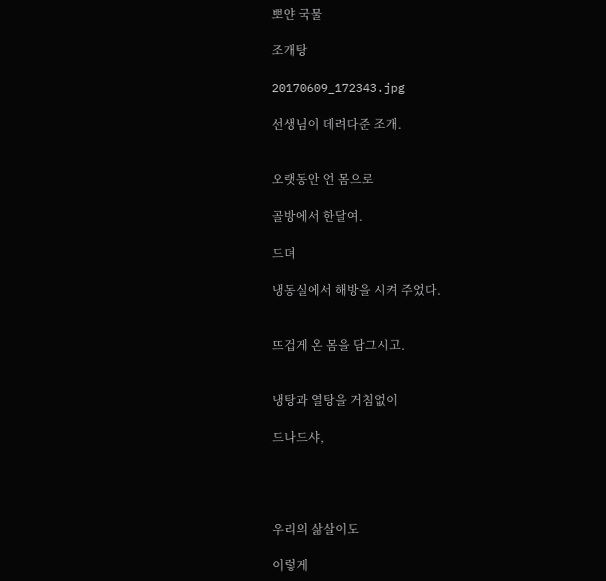뽀얀 국물

조개탕

20170609_172343.jpg

선생님이 데려다준 조개.


오랫동안 언 몸으로

골방에서 한달여.

드뎌

냉동실에서 해방을 시켜 주었다.


뜨겁게 온 몸을 담그시고.


냉탕과 열탕을 거침없이

드나드샤,




우리의 삶살이도

이렇게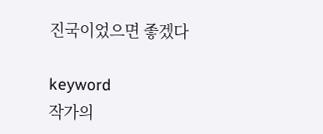진국이었으면 좋겠다

keyword
작가의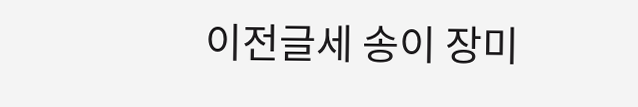이전글세 송이 장미